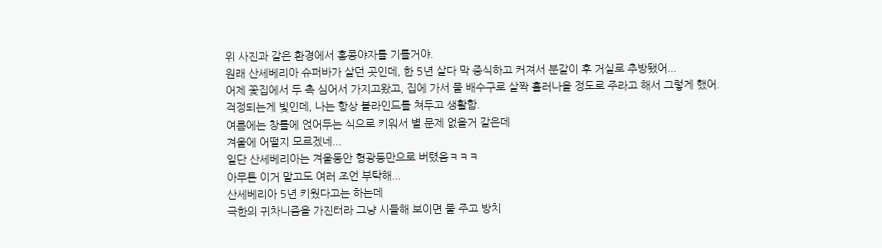위 사진과 같은 환경에서 홍콩야자를 기를거야.
원래 산세베리아 슈퍼바가 살던 곳인데, 한 5년 살다 막 증식하고 커져서 분갈이 후 거실로 추방됐어...
어제 꽃집에서 두 촉 심어서 가지고왔고, 집에 가서 물 배수구로 살짝 흘러나올 정도로 주라고 해서 그렇게 했어.
걱정되는게 빛인데, 나는 항상 블라인드를 쳐두고 생활함.
여름에는 창틀에 얹어두는 식으로 키워서 별 문제 없을거 같은데
겨울에 어떨지 모르겠네...
일단 산세베리아는 겨울동안 형광등만으로 버텼음ㅋㅋㅋ
아무튼 이거 말고도 여러 조언 부탁해...
산세베리아 5년 키웠다고는 하는데
극한의 귀차니즘을 가진터라 그냥 시들해 보이면 물 주고 방치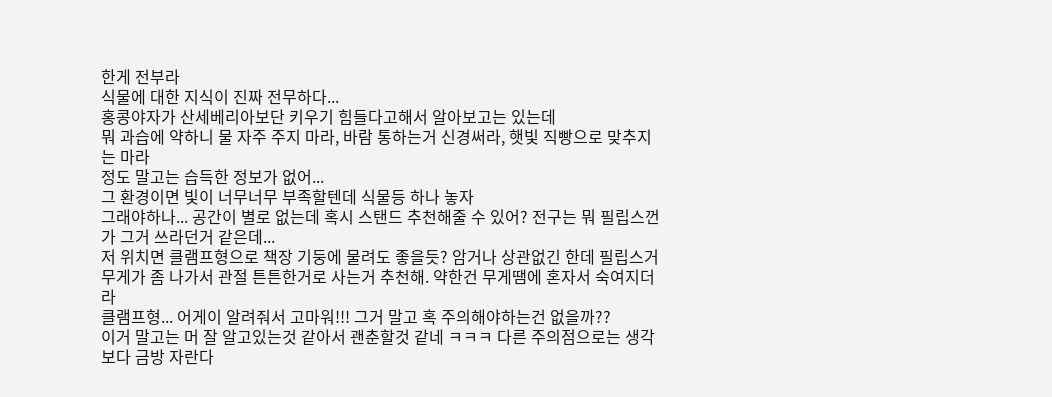한게 전부라
식물에 대한 지식이 진짜 전무하다...
홍콩야자가 산세베리아보단 키우기 힘들다고해서 알아보고는 있는데
뭐 과습에 약하니 물 자주 주지 마라, 바람 통하는거 신경써라, 햇빛 직빵으로 맞추지는 마라
정도 말고는 습득한 정보가 없어...
그 환경이면 빛이 너무너무 부족할텐데 식물등 하나 놓자
그래야하나... 공간이 별로 없는데 혹시 스탠드 추천해줄 수 있어? 전구는 뭐 필립스껀가 그거 쓰라던거 같은데...
저 위치면 클램프형으로 책장 기둥에 물려도 좋을듯? 암거나 상관없긴 한데 필립스거 무게가 좀 나가서 관절 튼튼한거로 사는거 추천해. 약한건 무게땜에 혼자서 숙여지더라
클램프형... 어게이 알려줘서 고마워!!! 그거 말고 혹 주의해야하는건 없을까??
이거 말고는 머 잘 알고있는것 같아서 괜춘할것 같네 ㅋㅋㅋ 다른 주의점으로는 생각보다 금방 자란다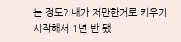는 정도? 내가 저만한거로 키우기 시작해서 1년 반 됐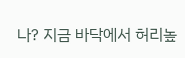나? 지금 바닥에서 허리높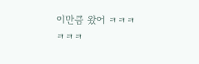이만큼 왔어 ㅋㅋㅋㅋㅋㅋ